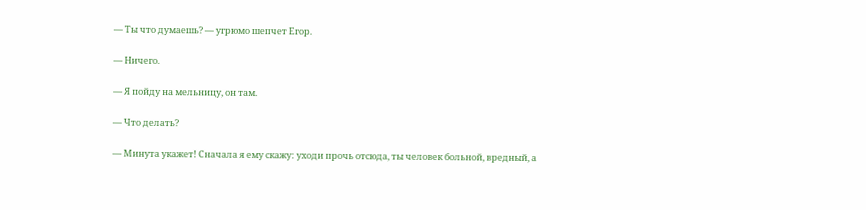— Ты что думаешь? — угрюмо шепчет Егор.

— Ничего.

— Я пойду на мельницу, он там.

— Что делать?

— Минута укажет! Сначала я ему скажу: уходи прочь отсюда, ты человек больной, вредный, а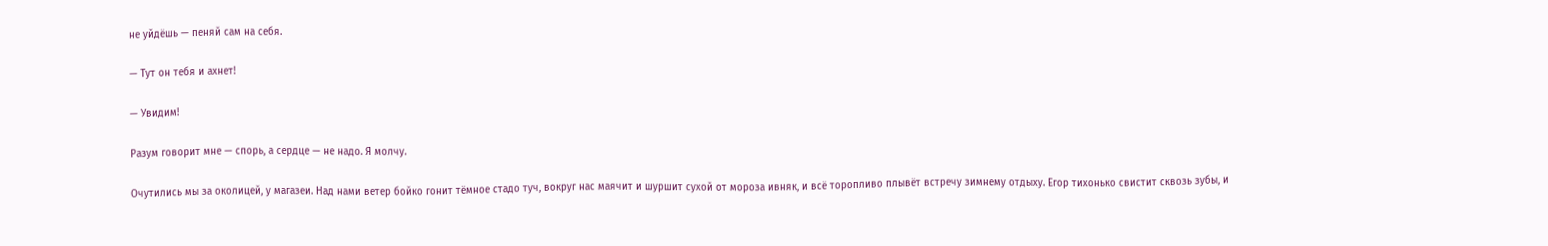не уйдёшь — пеняй сам на себя.

— Тут он тебя и ахнет!

— Увидим!

Разум говорит мне — спорь, а сердце — не надо. Я молчу.

Очутились мы за околицей, у магазеи. Над нами ветер бойко гонит тёмное стадо туч, вокруг нас маячит и шуршит сухой от мороза ивняк, и всё торопливо плывёт встречу зимнему отдыху. Егор тихонько свистит сквозь зубы, и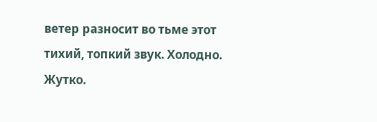ветер разносит во тьме этот тихий, топкий звук. Холодно. Жутко.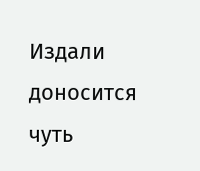Издали доносится чуть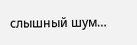слышный шум…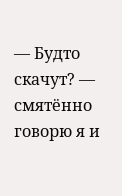— Будто скачут? — смятённо говорю я и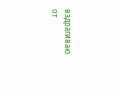вздрагиваю от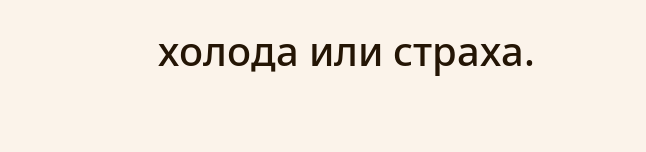холода или страха.